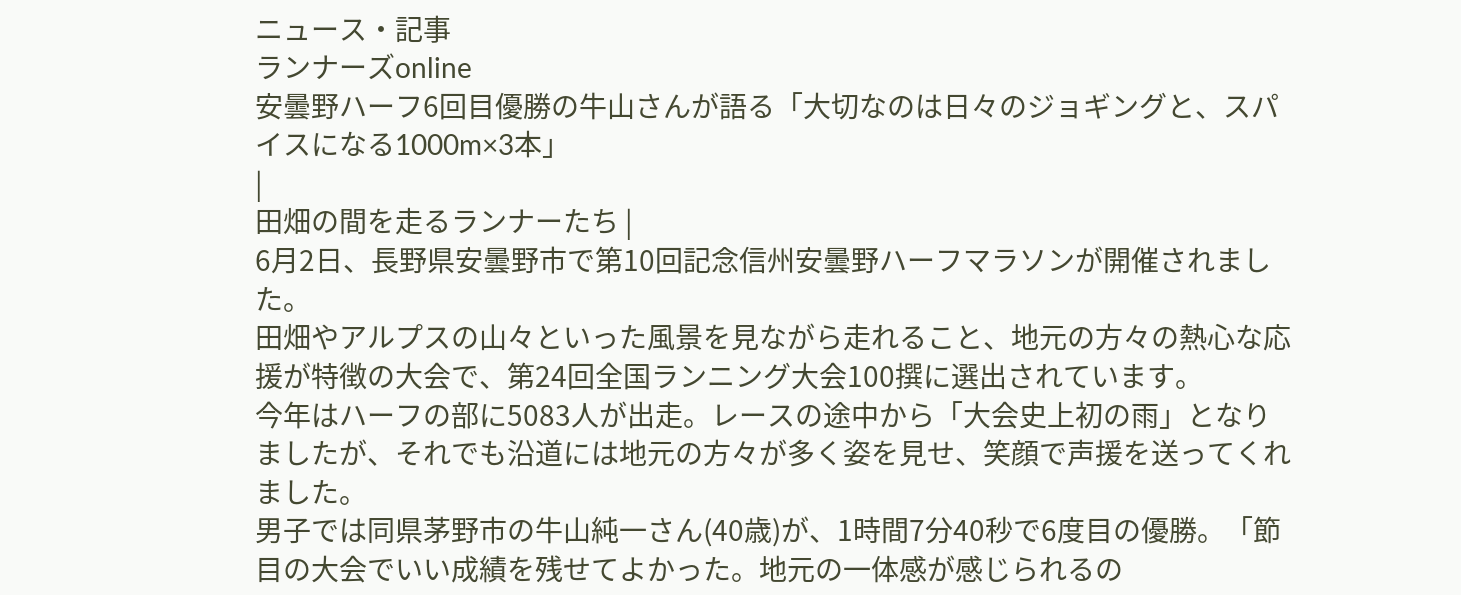ニュース・記事
ランナーズonline
安曇野ハーフ6回目優勝の牛山さんが語る「大切なのは日々のジョギングと、スパイスになる1000m×3本」
|
田畑の間を走るランナーたち |
6月2日、長野県安曇野市で第10回記念信州安曇野ハーフマラソンが開催されました。
田畑やアルプスの山々といった風景を見ながら走れること、地元の方々の熱心な応援が特徴の大会で、第24回全国ランニング大会100撰に選出されています。
今年はハーフの部に5083人が出走。レースの途中から「大会史上初の雨」となりましたが、それでも沿道には地元の方々が多く姿を見せ、笑顔で声援を送ってくれました。
男子では同県茅野市の牛山純一さん(40歳)が、1時間7分40秒で6度目の優勝。「節目の大会でいい成績を残せてよかった。地元の一体感が感じられるの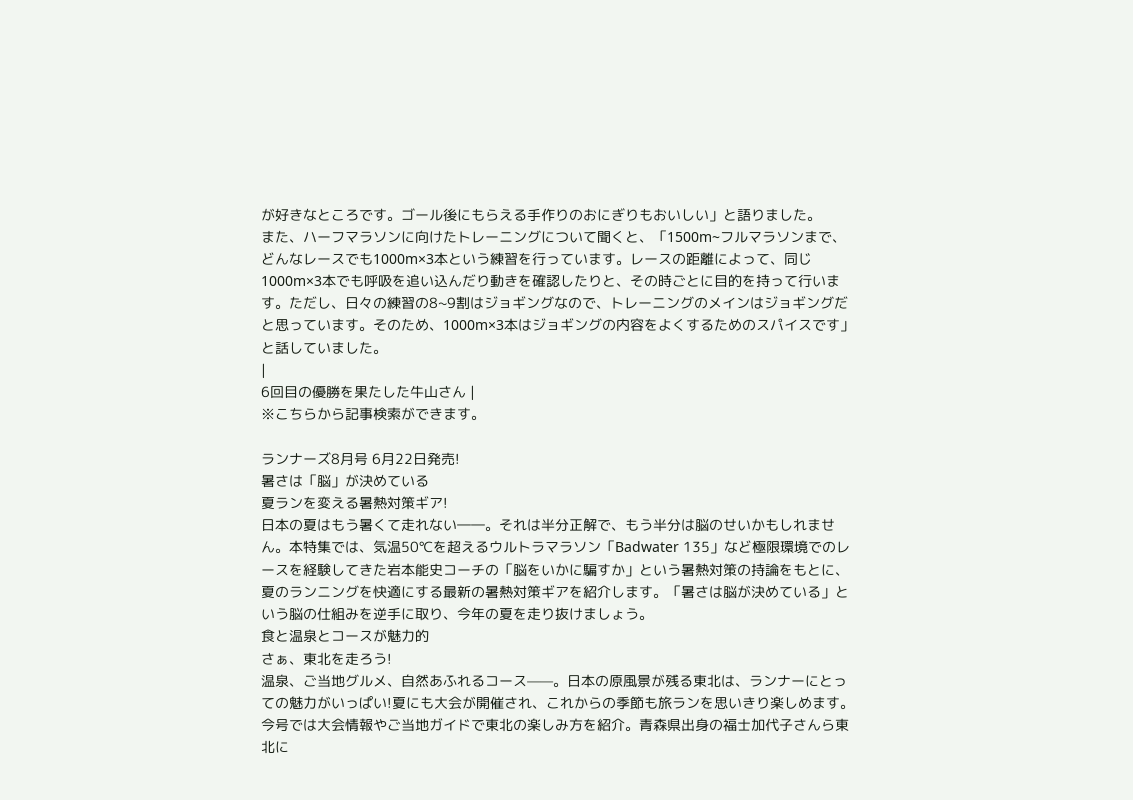が好きなところです。ゴール後にもらえる手作りのおにぎりもおいしい」と語りました。
また、ハーフマラソンに向けたトレーニングについて聞くと、「1500m~フルマラソンまで、どんなレースでも1000m×3本という練習を行っています。レースの距離によって、同じ1000m×3本でも呼吸を追い込んだり動きを確認したりと、その時ごとに目的を持って行います。ただし、日々の練習の8~9割はジョギングなので、トレーニングのメインはジョギングだと思っています。そのため、1000m×3本はジョギングの内容をよくするためのスパイスです」と話していました。
|
6回目の優勝を果たした牛山さん |
※こちらから記事検索ができます。

ランナーズ8月号 6月22日発売!
暑さは「脳」が決めている
夏ランを変える暑熱対策ギア!
日本の夏はもう暑くて走れない――。それは半分正解で、もう半分は脳のせいかもしれません。本特集では、気温50℃を超えるウルトラマラソン「Badwater 135」など極限環境でのレースを経験してきた岩本能史コーチの「脳をいかに騙すか」という暑熱対策の持論をもとに、夏のランニングを快適にする最新の暑熱対策ギアを紹介します。「暑さは脳が決めている」という脳の仕組みを逆手に取り、今年の夏を走り抜けましょう。
食と温泉とコースが魅力的
さぁ、東北を走ろう!
温泉、ご当地グルメ、自然あふれるコース——。日本の原風景が残る東北は、ランナーにとっての魅力がいっぱい!夏にも大会が開催され、これからの季節も旅ランを思いきり楽しめます。今号では大会情報やご当地ガイドで東北の楽しみ方を紹介。青森県出身の福士加代子さんら東北に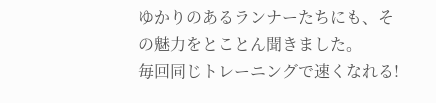ゆかりのあるランナーたちにも、その魅力をとことん聞きました。
毎回同じトレーニングで速くなれる!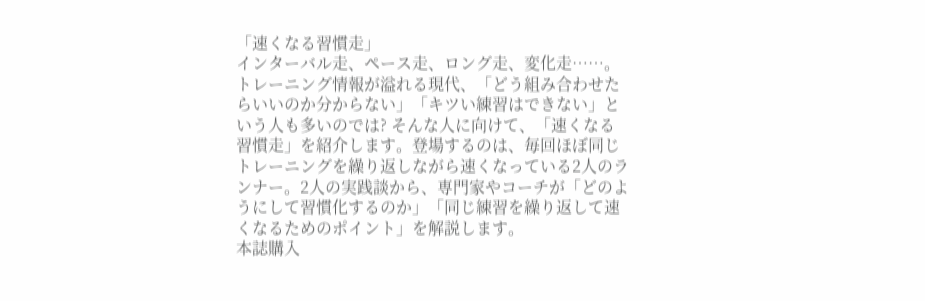「速くなる習慣走」
インターバル走、ペース走、ロング走、変化走……。トレーニング情報が溢れる現代、「どう組み合わせたらいいのか分からない」「キツい練習はできない」という人も多いのでは? そんな人に向けて、「速くなる習慣走」を紹介します。登場するのは、毎回ほぼ同じトレーニングを繰り返しながら速くなっている2人のランナー。2人の実践談から、専門家やコーチが「どのようにして習慣化するのか」「同じ練習を繰り返して速くなるためのポイント」を解説します。
本誌購入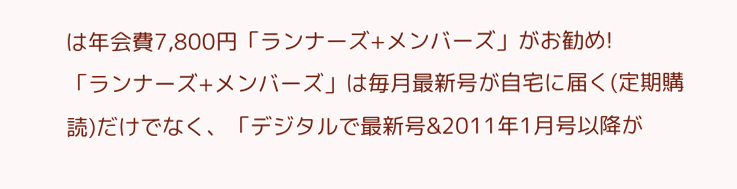は年会費7,800円「ランナーズ+メンバーズ」がお勧め!
「ランナーズ+メンバーズ」は毎月最新号が自宅に届く(定期購読)だけでなく、「デジタルで最新号&2011年1月号以降が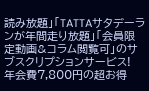読み放題」「TATTAサタデーランが年間走り放題」「会員限定動画&コラム閲覧可」のサブスクリプションサービス! 年会費7,800円の超お得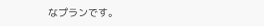なプランです。